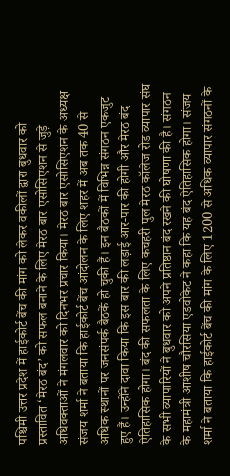पश्चिमी उत्तर प्रदेश में हाईकोर्ट बेंच की मांग को लेकर वकीलों द्वारा बुधवार को प्रस्तावित ‘मेरठ बंद’ को सफल बनाने के लिए मेरठ बार एसोसिएशन से जुड़े अधिवक्ताओं ने मंगलवार को दिनभर प्रचार किया। मेरठ बार एसोसिएशन के अध्यक्ष संजय शर्मा ने बताया कि हाईकोर्ट बेंच आंदोलन के लिए शहर में अब तक 40 से अधिक स्थानों पर जनसंपर्क बैठकें हो चुकी हैं। इन बैठकों में विभिन्न संगठन एकजुट हुए हैं। उन्होंने दावा किया कि इस बार की लड़ाई आर-पार की होगी और मेरठ बंद ऐतिहासिक होगा। बंद की सफलता के लिए कचहरी पुल मेरठ कॉलेज रोड व्यापार संघ के सभी व्यापारियों ने बुधवार को अपने प्रतिष्ठान बंद रखने की घोषणा की है। संगठन के महामंत्री आशीष चौरसिया एडवोकेट ने कहा कि यह बंद ऐतिहासिक होगा। संजय शर्मा ने बताया कि हाईकोर्ट बेंच की मांग के लिए 1200 से अधिक व्यापार संगठनों के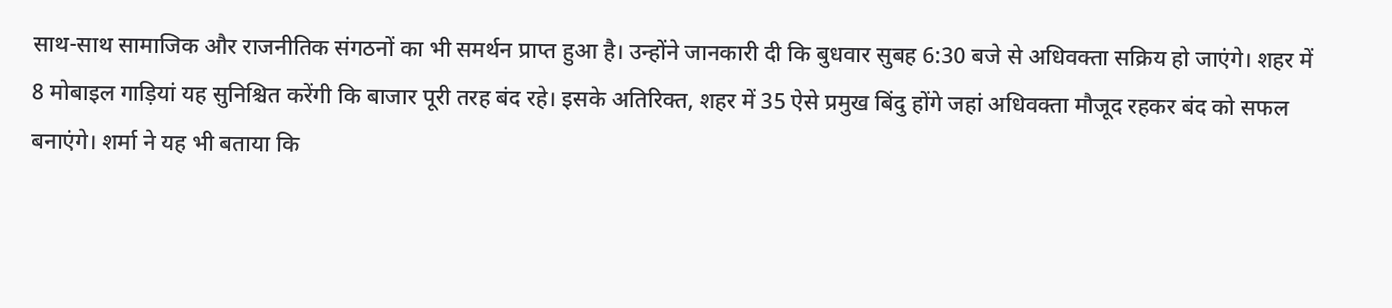साथ-साथ सामाजिक और राजनीतिक संगठनों का भी समर्थन प्राप्त हुआ है। उन्होंने जानकारी दी कि बुधवार सुबह 6:30 बजे से अधिवक्ता सक्रिय हो जाएंगे। शहर में 8 मोबाइल गाड़ियां यह सुनिश्चित करेंगी कि बाजार पूरी तरह बंद रहे। इसके अतिरिक्त, शहर में 35 ऐसे प्रमुख बिंदु होंगे जहां अधिवक्ता मौजूद रहकर बंद को सफल बनाएंगे। शर्मा ने यह भी बताया कि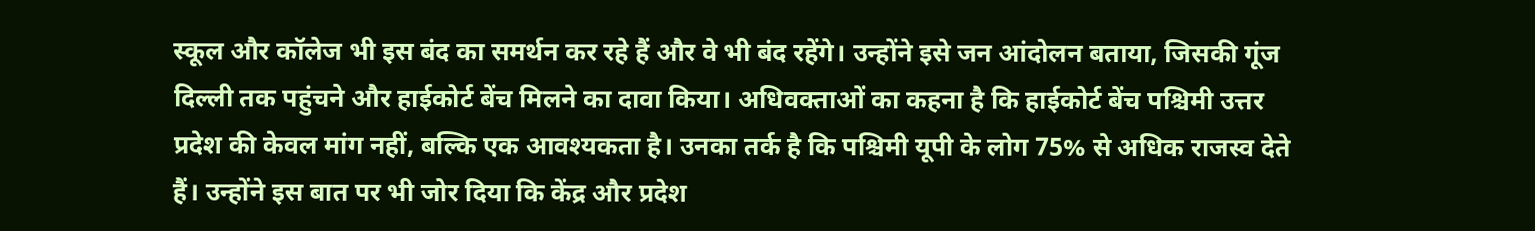स्कूल और कॉलेज भी इस बंद का समर्थन कर रहे हैं और वे भी बंद रहेंगे। उन्होंने इसे जन आंदोलन बताया, जिसकी गूंज दिल्ली तक पहुंचने और हाईकोर्ट बेंच मिलने का दावा किया। अधिवक्ताओं का कहना है कि हाईकोर्ट बेंच पश्चिमी उत्तर प्रदेश की केवल मांग नहीं, बल्कि एक आवश्यकता है। उनका तर्क है कि पश्चिमी यूपी के लोग 75% से अधिक राजस्व देते हैं। उन्होंने इस बात पर भी जोर दिया कि केंद्र और प्रदेश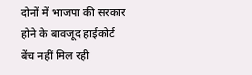दोनों में भाजपा की सरकार होने के बावजूद हाईकोर्ट बेंच नहीं मिल रही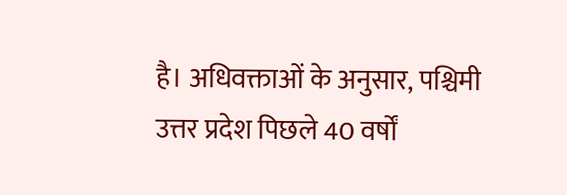है। अधिवक्ताओं के अनुसार, पश्चिमी उत्तर प्रदेश पिछले 40 वर्षों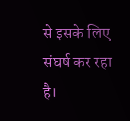से इसके लिए संघर्ष कर रहा है।